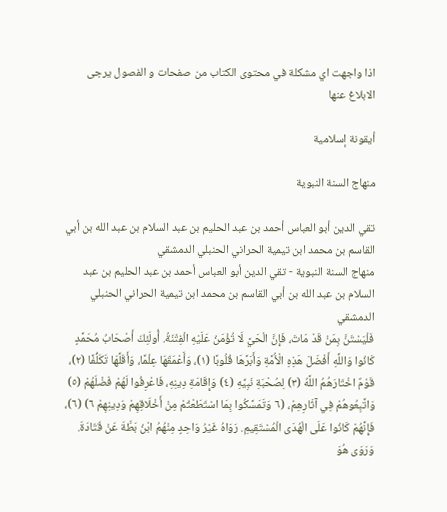اذا واجهت اي مشكلة في محتوى الكتاب من صفحات و الفصول يرجى الابلاغ عنها

أيقونة إسلامية

منهاج السنة النبوية

تقي الدين أبو العباس أحمد بن عبد الحليم بن عبد السلام بن عبد الله بن أبي القاسم بن محمد ابن تيمية الحراني الحنبلي الدمشقي
منهاج السنة النبوية - تقي الدين أبو العباس أحمد بن عبد الحليم بن عبد السلام بن عبد الله بن أبي القاسم بن محمد ابن تيمية الحراني الحنبلي الدمشقي
فَلْيَسْتَنَّ بِمَنْ قَدْ مَاتَ، فَإِنَّ الْحَيَّ لَا تُؤْمَنُ عَلَيْهِ الْفِتْنَةُ. أُولَئِكَ أَصْحَابُ مُحَمَّدٍ كَانُوا وَاللَّهِ أَفْضَلَ هَذِهِ الْأُمَّةِ وَأَبَرَّهَا قُلُوبًا (١)، وَأَعْمَقَهَا عِلْمًا، وَأَقَلَّهَا تَكَلُّفًا (٢)، قَوْمٌ اخْتَارَهُمُ اللَّهُ (٣) لِصُحْبَةِ نَبِيِّهِ (٤) وَإِقَامَةِ دِينِهِ، فَاعْرِفُوا لَهُمْ فَضْلَهُمْ (٥) وَاتَّبِعُوهُمْ فِي آثَارِهِمْ، (٦ وَتَمَسَّكُوا بِمَا اسْتَطَعْتُمْ مِنْ أَخْلَاقِهِمْ وَدِينِهِمْ ٦) (٦)، فَإِنَّهُمْ كَانُوا عَلَى الْهُدَى الْمُسْتَقِيمِ. رَوَاهُ غَيْرُ وَاحِدٍ مِنْهُمُ ابْنُ بَطَّةَ عَنْ قَتَادَةَ.
وَرَوَى هُوَ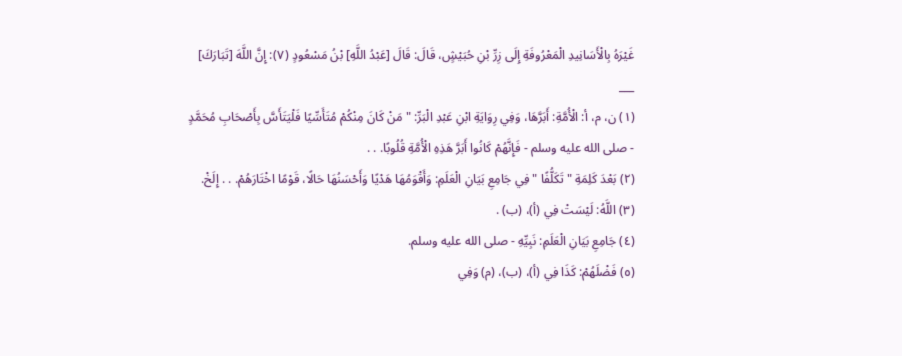غَيْرَهُ بِالْأَسَانِيدِ الْمَعْرُوفَةِ إِلَى زِرِّ بْنِ حُبَيْشٍ، قَالَ: قَالَ [عَبْدُ اللَّهِ] بْنُ مَسْعُودٍ (٧): إِنَّ اللَّهَ [تَبَارَكَ]
___
(١) ن، م، أ: الْأُمَّةِ: أَبَرَّهَا، وَفِي رِوَايَةِ ابْنِ عَبْدِ الْبَرِّ: " مَنْ كَانَ مِنْكُمْ مُتَأَسِّيًا فَلْيَتَأَسَّ بِأَصْحَابِ مُحَمَّدٍ - صلى الله عليه وسلم - فَإِنَّهُمْ كَانُوا أَبَرَّ هَذِهِ الْأُمَّةِ قُلُوبًا. . .
(٢) بَعْدَ كَلِمَةِ " تَكَلُّفًا " فِي جَامِعِ بَيَانِ الْعَلَمِ: وَأَقْوَمُهَا هَدْيًا وَأَحْسَنُهَا حَالًا، قَوْمًا اخْتَارَهُمْ. . . إِلَخْ.
(٣) اللَّهُ: لَيْسَتْ فِي (أ)، (ب) .
(٤) جَامِعِ بَيَانِ الْعَلَمِ: نَبِيِّهِ - صلى الله عليه وسلم.
(٥) فَضْلَهُمْ: كَذَا فِي (أ)، (ب)، (م) وَفِي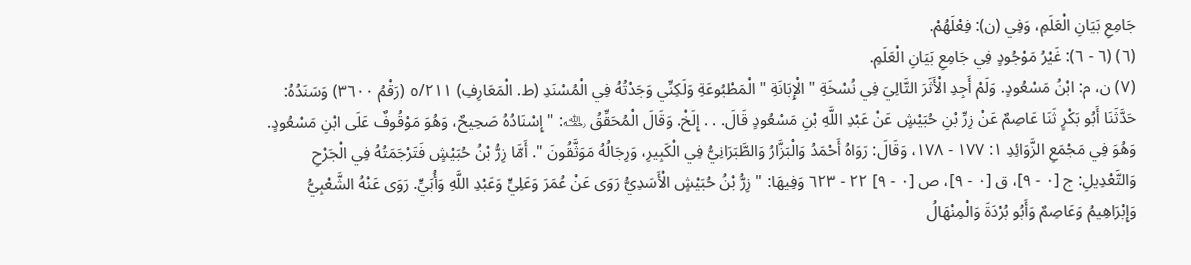جَامِعِ بَيَانِ الْعَلَمِ، وَفِي (ن): فِعْلَهُمْ.
(٦) (٦ - ٦): غَيْرُ مَوْجُودٍ فِي جَامِعِ بَيَانِ الْعَلَمِ.
(٧) ن، م: ابْنُ مَسْعُودٍ. وَلَمْ أَجِدِ الْأَثَرَ التَّالِيَ فِي نُسْخَةِ " الْإِبَانَةِ " الْمَطْبُوعَةِ وَلَكِنِّي وَجَدْتُهُ فِي الْمُسْنَدِ (ط. الْمَعَارِفِ) ٥/٢١١ (رَقْمُ ٣٦٠٠) وَسَنَدُهُ: حَدَّثَنَا أَبُو بَكْرٍ ثَنَا عَاصِمٌ عَنْ زِرِّ بْنِ حُبَيْشٍ عَنْ عَبْدِ اللَّهِ بْنِ مَسْعُودٍ قَالَ. . . إِلَخْ. وَقَالَ الْمُحَقِّقُ ﵀: " إِسْنَادُهُ صَحِيحٌ، وَهُوَ مَوْقُوفٌ عَلَى ابْنِ مَسْعُودٍ. وَهُوَ فِي مَجْمَعِ الزَّوَائِدِ ١: ١٧٧ - ١٧٨، وَقَالَ: رَوَاهُ أَحْمَدُ وَالْبَزَّارُ وَالطَّبَرَانِيُّ فِي الْكَبِيرِ، وَرِجَالُهُ مَوَثَّقُونَ ". أَمَّا زِرُّ بْنُ حُبَيْشٍ فَتَرْجَمَتُهُ فِي الْجَرْحِ وَالتَّعْدِيلِ: ج [٠ - ٩]، ق [٠ - ٩]، ص [٠ - ٩] ٢٢ - ٦٢٣ وَفِيهَا: " زِرُّ بْنُ حُبَيْشٍ الْأَسَدِيُّ رَوَى عَنْ عُمَرَ وَعَلِيٍّ وَعَبْدِ اللَّهِ وَأُبَيٍّ. رَوَى عَنْهُ الشَّعْبِيُّ وَإِبْرَاهِيمُ وَعَاصِمٌ وَأَبُو بُرْدَةَ وَالْمِنْهَالُ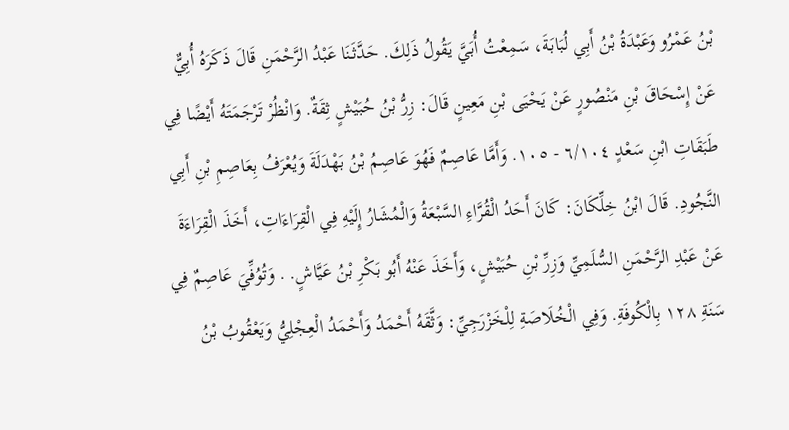بْنُ عَمْرُو وَعَبْدَةُ بْنُ أَبِي لُبَابَةَ، سَمِعْتُ أُبَيَّ يَقُولُ ذَلِكَ. حَدَّثَنَا عَبْدُ الرَّحْمَنِ قَالَ ذَكَرَهُ أُبِيٌّ عَنْ إِسْحَاقَ بْنِ مَنْصُورٍ عَنْ يَحْيَى بْنِ مَعِينٍ قَالَ: زِرُّ بْنُ حُبَيْشٍ ثِقَةٌ. وَانْظُرْ تَرْجَمَتَهُ أَيْضًا فِي طَبَقَاتِ ابْنِ سَعْدٍ ٦/١٠٤ - ١٠٥. وَأَمَّا عَاصِمٌ فَهُوَ عَاصِمُ بْنُ بَهْدَلَةَ وَيُعْرَفُ بِعَاصِمِ بْنِ أَبِي النَّجُودِ. قَالَ ابْنُ خِلِّكَانَ: كَانَ أَحَدُ الْقُرَّاءِ السَّبْعَةُ وَالْمُشَارُ إِلَيْهِ فِي الْقِرَاءَاتِ، أَخَذَ الْقِرَاءَةَ عَنْ عَبْدِ الرَّحْمَنِ السُّلَمِيِّ وَزِرِّ بْنِ حُبَيْشٍ، وَأَخَذَ عَنْهُ أَبُو بَكْرِ بْنُ عَيَّاشٍ. . وَتُوُفِّيَ عَاصِمٌ فِي سَنَةِ ١٢٨ بِالْكُوفَةِ. وَفِي الْخُلَاصَةِ لِلْخَزْرَجِيِّ: وَثَّقَهُ أَحْمَدُ وَأَحْمَدُ الْعِجْلِيُّ وَيَعْقُوبُ بْنُ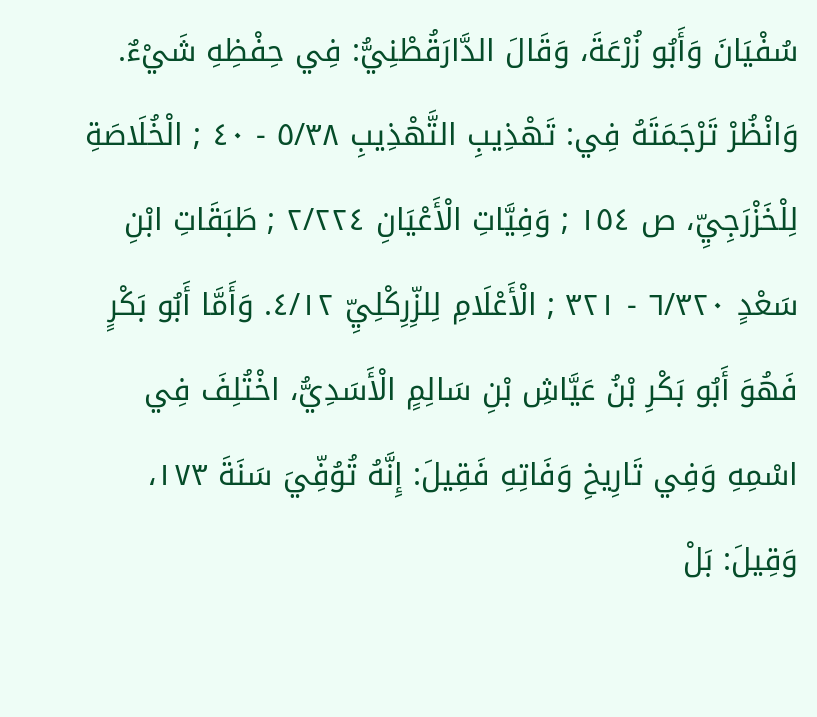سُفْيَانَ وَأَبُو زُرْعَةَ، وَقَالَ الدَّارَقُطْنِيُّ: فِي حِفْظِهِ شَيْءٌ. وَانْظُرْ تَرْجَمَتَهُ فِي: تَهْذِيبِ التَّهْذِيبِ ٥/٣٨ - ٤٠ ; الْخُلَاصَةِ لِلْخَزْرَجِيِّ، ص ١٥٤ ; وَفِيَّاتِ الْأَعْيَانِ ٢/٢٢٤ ; طَبَقَاتِ ابْنِ سَعْدٍ ٦/٣٢٠ - ٣٢١ ; الْأَعْلَامِ لِلزِّرِكْلِيِّ ٤/١٢. وَأَمَّا أَبُو بَكْرٍ فَهُوَ أَبُو بَكْرِ بْنُ عَيَّاشِ بْنِ سَالِمٍ الْأَسَدِيُّ، اخْتُلِفَ فِي اسْمِهِ وَفِي تَارِيخِ وَفَاتِهِ فَقِيلَ: إِنَّهُ تُوُفِّيَ سَنَةَ ١٧٣، وَقِيلَ: بَلْ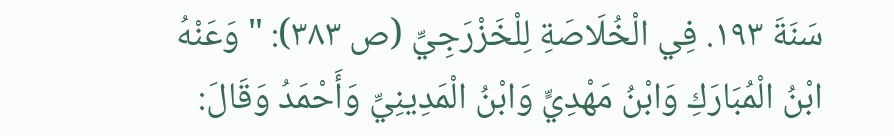سَنَةَ ١٩٣. فِي الْخُلَاصَةِ لِلْخَزْرَجِيِّ (ص ٣٨٣): " وَعَنْهُ ابْنُ الْمُبَارَكِ وَابْنُ مَهْدِيٍّ وَابْنُ الْمَدِينِيِّ وَأَحْمَدُ وَقَالَ: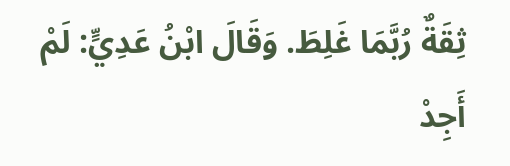ثِقَةٌ رُبَّمَا غَلِطَ. وَقَالَ ابْنُ عَدِيٍّ: لَمْ أَجِدْ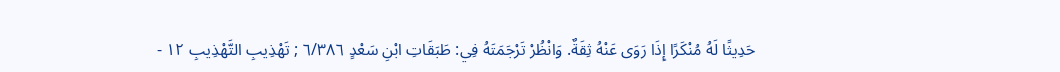حَدِيثًا لَهُ مُنْكَرًا إِذَا رَوَى عَنْهُ ثِقَةٌ. وَانْظُرْ تَرْجَمَتَهُ فِي: طَبَقَاتِ ابْنِ سَعْدٍ ٦/٣٨٦ ; تَهْذِيبِ التَّهْذِيبِ ١٢ -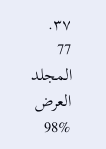٣٧.
77
المجلد
العرض
98%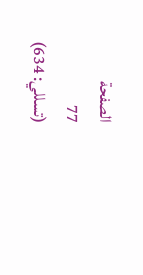الصفحة
77
(تسللي: 634)